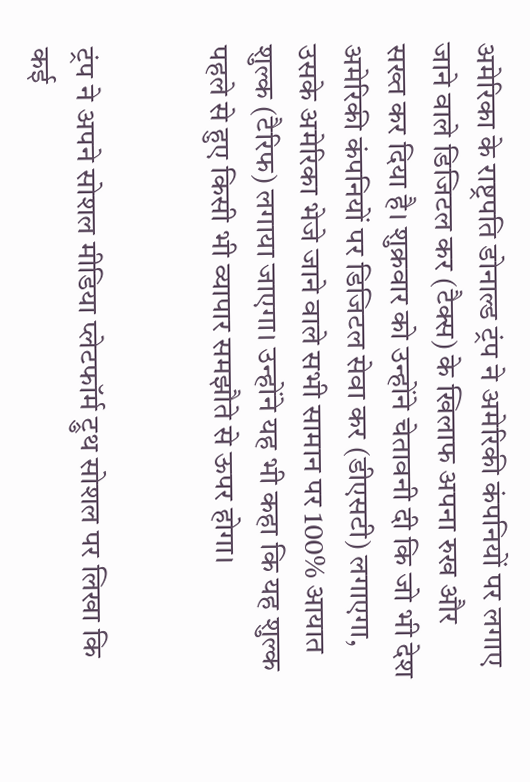अमेरिका के राष्ट्रपति डोनाल्ड ट्रंप ने अमेरिकी कंपनियों पर लगाए जाने वाले डिजिटल कर (टैक्स) के खिलाफ अपना रुख और सख्त कर दिया है। शुक्रवार को उन्होंने चेतावनी दी कि जो भी देश अमेरिकी कंपनियों पर डिजिटल सेवा कर (डीएसटी) लगाएगा, उसके अमेरिका भेजे जाने वाले सभी सामान पर 100% आयात शुल्क (टैरिफ) लगाया जाएगा। उन्होंने यह भी कहा कि यह शुल्क पहले से हुए किसी भी व्यापार समझौते से ऊपर होगा।


ट्रंप ने अपने सोशल मीडिया प्लेटफॉर्म ट्रुथ सोशल पर लिखा कि कई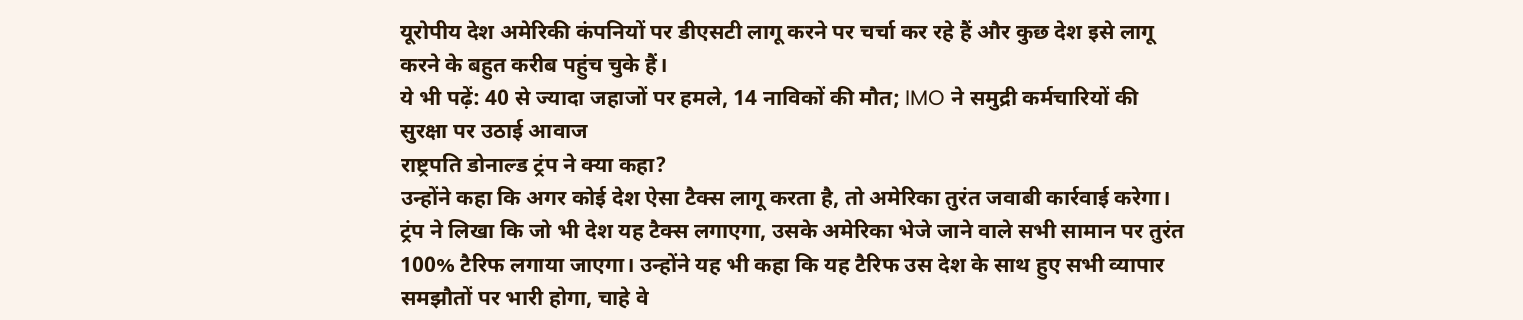यूरोपीय देश अमेरिकी कंपनियों पर डीएसटी लागू करने पर चर्चा कर रहे हैं और कुछ देश इसे लागू करने के बहुत करीब पहुंच चुके हैं।
ये भी पढ़ें: 40 से ज्यादा जहाजों पर हमले, 14 नाविकों की मौत; IMO ने समुद्री कर्मचारियों की सुरक्षा पर उठाई आवाज
राष्ट्रपति डोनाल्ड ट्रंप ने क्या कहा?
उन्होंने कहा कि अगर कोई देश ऐसा टैक्स लागू करता है, तो अमेरिका तुरंत जवाबी कार्रवाई करेगा। ट्रंप ने लिखा कि जो भी देश यह टैक्स लगाएगा, उसके अमेरिका भेजे जाने वाले सभी सामान पर तुरंत 100% टैरिफ लगाया जाएगा। उन्होंने यह भी कहा कि यह टैरिफ उस देश के साथ हुए सभी व्यापार समझौतों पर भारी होगा, चाहे वे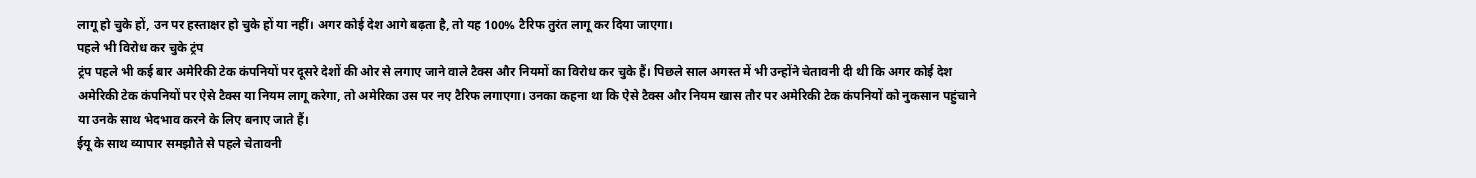लागू हो चुके हों, उन पर हस्ताक्षर हो चुके हों या नहीं। अगर कोई देश आगे बढ़ता है, तो यह 100% टैरिफ तुरंत लागू कर दिया जाएगा।
पहले भी विरोध कर चुके ट्रंप
ट्रंप पहले भी कई बार अमेरिकी टेक कंपनियों पर दूसरे देशों की ओर से लगाए जाने वाले टैक्स और नियमों का विरोध कर चुके हैं। पिछले साल अगस्त में भी उन्होंने चेतावनी दी थी कि अगर कोई देश अमेरिकी टेक कंपनियों पर ऐसे टैक्स या नियम लागू करेगा, तो अमेरिका उस पर नए टैरिफ लगाएगा। उनका कहना था कि ऐसे टैक्स और नियम खास तौर पर अमेरिकी टेक कंपनियों को नुकसान पहुंचाने या उनके साथ भेदभाव करने के लिए बनाए जाते हैं।
ईयू के साथ व्यापार समझौते से पहले चेतावनी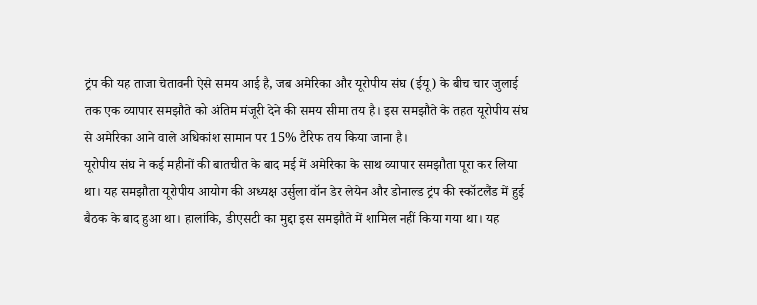ट्रंप की यह ताजा चेतावनी ऐसे समय आई है, जब अमेरिका और यूरोपीय संघ (ईयू) के बीच चार जुलाई तक एक व्यापार समझौते को अंतिम मंजूरी देने की समय सीमा तय है। इस समझौते के तहत यूरोपीय संघ से अमेरिका आने वाले अधिकांश सामान पर 15% टैरिफ तय किया जाना है।
यूरोपीय संघ ने कई महीनों की बातचीत के बाद मई में अमेरिका के साथ व्यापार समझौता पूरा कर लिया था। यह समझौता यूरोपीय आयोग की अध्यक्ष उर्सुला वॉन डेर लेयेन और डोनाल्ड ट्रंप की स्कॉटलैंड में हुई बैठक के बाद हुआ था। हालांकि, डीएसटी का मुद्दा इस समझौते में शामिल नहीं किया गया था। यह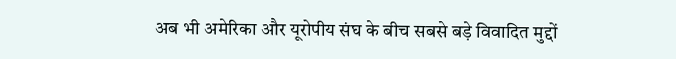अब भी अमेरिका और यूरोपीय संघ के बीच सबसे बड़े विवादित मुद्दों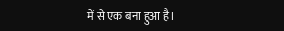में से एक बना हुआ है।